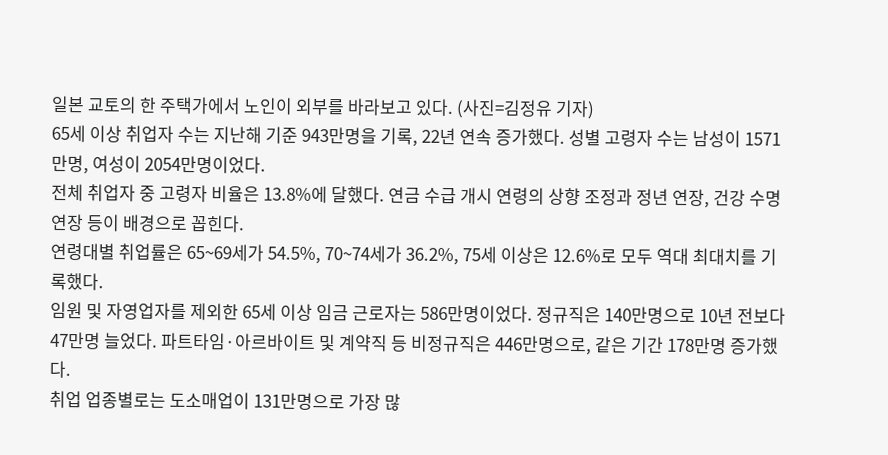일본 교토의 한 주택가에서 노인이 외부를 바라보고 있다. (사진=김정유 기자)
65세 이상 취업자 수는 지난해 기준 943만명을 기록, 22년 연속 증가했다. 성별 고령자 수는 남성이 1571만명, 여성이 2054만명이었다.
전체 취업자 중 고령자 비율은 13.8%에 달했다. 연금 수급 개시 연령의 상향 조정과 정년 연장, 건강 수명 연장 등이 배경으로 꼽힌다.
연령대별 취업률은 65~69세가 54.5%, 70~74세가 36.2%, 75세 이상은 12.6%로 모두 역대 최대치를 기록했다.
임원 및 자영업자를 제외한 65세 이상 임금 근로자는 586만명이었다. 정규직은 140만명으로 10년 전보다 47만명 늘었다. 파트타임·아르바이트 및 계약직 등 비정규직은 446만명으로, 같은 기간 178만명 증가했다.
취업 업종별로는 도소매업이 131만명으로 가장 많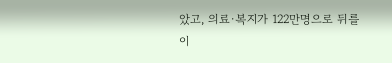았고, 의료·복지가 122만명으로 뒤를 이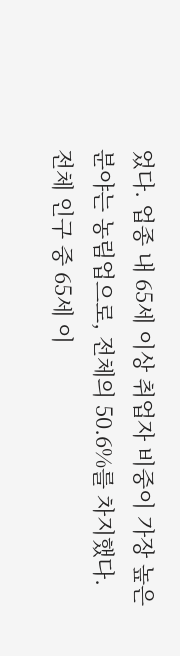었다. 업종 내 65세 이상 취업자 비중이 가장 높은 분야는 농림업으로, 전체의 50.6%를 차지했다.
전체 인구 중 65세 이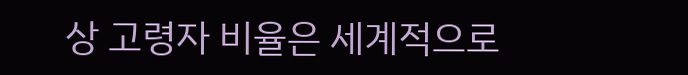상 고령자 비율은 세계적으로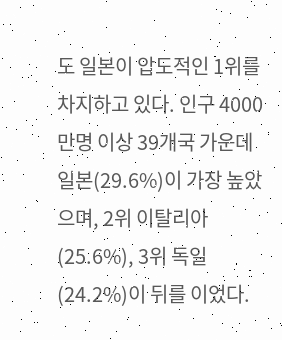도 일본이 압도적인 1위를 차지하고 있다. 인구 4000만명 이상 39개국 가운데 일본(29.6%)이 가장 높았으며, 2위 이탈리아(25.6%), 3위 독일(24.2%)이 뒤를 이었다.